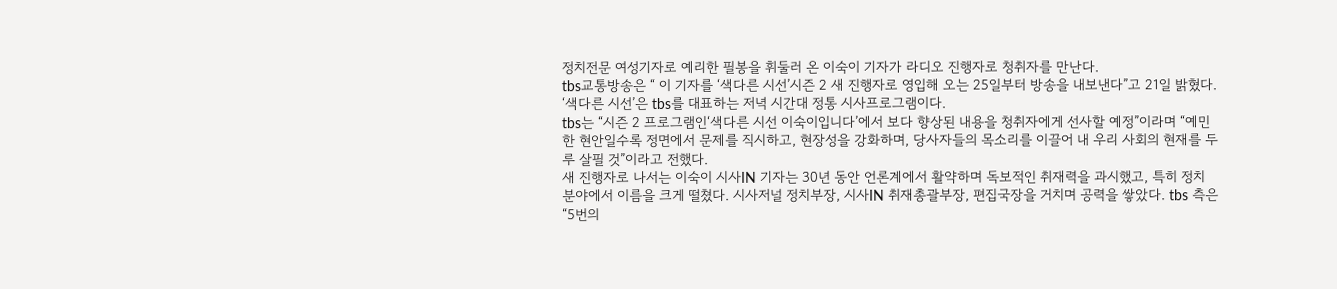정치전문 여성기자로 예리한 필봉을 휘둘러 온 이숙이 기자가 라디오 진행자로 청취자를 만난다.
tbs교통방송은 “ 이 기자를 ‘색다른 시선’시즌 2 새 진행자로 영입해 오는 25일부터 방송을 내보낸다”고 21일 밝혔다. ‘색다른 시선’은 tbs를 대표하는 저녁 시간대 정통 시사프로그램이다.
tbs는 “시즌 2 프로그램인‘색다른 시선 이숙이입니다’에서 보다 향상된 내용을 청취자에게 선사할 예정”이라며 “예민한 현안일수록 정면에서 문제를 직시하고, 현장성을 강화하며, 당사자들의 목소리를 이끌어 내 우리 사회의 현재를 두루 살필 것”이라고 전했다.
새 진행자로 나서는 이숙이 시사IN 기자는 30년 동안 언론계에서 활약하며 독보적인 취재력을 과시했고, 특히 정치 분야에서 이름을 크게 떨쳤다. 시사저널 정치부장, 시사IN 취재총괄부장, 편집국장을 거치며 공력을 쌓았다. tbs 측은 “5번의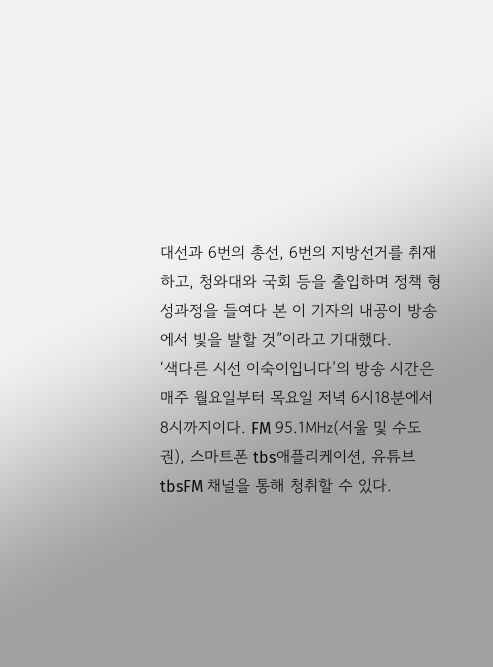대선과 6번의 총선, 6번의 지방선거를 취재하고, 청와대와 국회 등을 출입하며 정책 형성과정을 들여다 본 이 기자의 내공이 방송에서 빛을 발할 것”이라고 기대했다.
‘색다른 시선 이숙이입니다’의 방송 시간은 매주 월요일부터 목요일 저녁 6시18분에서 8시까지이다. FM 95.1㎒(서울 및 수도권), 스마트폰 tbs애플리케이션, 유튜브 tbsFM 채널을 통해 청취할 수 있다.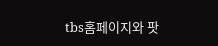tbs홈페이지와 팟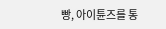빵, 아이튠즈를 통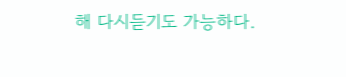해 다시듣기도 가능하다.